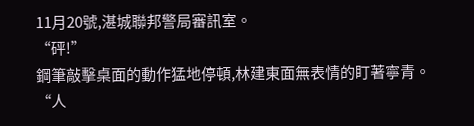11月20號,湛城聯邦警局審訊室。
“砰!”
鋼筆敲擊桌面的動作猛地停頓,林建東面無表情的盯著寧青。
“人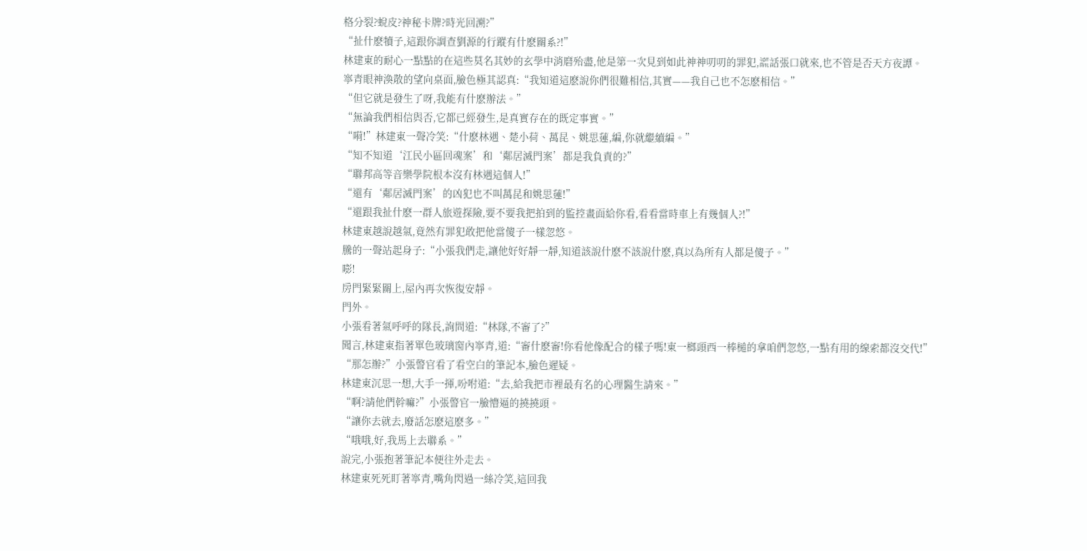格分裂?蛻皮?神秘卡牌?時光回溯?”
“扯什麽犢子,這跟你調查劉源的行蹤有什麽關系?!”
林建東的耐心一點點的在這些莫名其妙的玄學中消磨殆盡,他是第一次見到如此神神叨叨的罪犯,謊話張口就來,也不管是否天方夜譚。
寧青眼神渙散的望向桌面,臉色極其認真:“我知道這麽說你們很難相信,其實——我自己也不怎麽相信。”
“但它就是發生了呀,我能有什麽辦法。”
“無論我們相信與否,它都已經發生,是真實存在的既定事實。”
“嗬!”林建東一聲冷笑:“什麽林遇、楚小荷、萬昆、姚思蓮,編,你就繼續編。”
“知不知道‘江民小區回魂案’和‘鄰居滅門案’都是我負責的?”
“聯邦高等音樂學院根本沒有林遇這個人!”
“還有‘鄰居滅門案’的凶犯也不叫萬昆和姚思蓮!”
“還跟我扯什麽一群人旅遊探險,要不要我把拍到的監控畫面給你看,看看當時車上有幾個人?!”
林建東越說越氣,竟然有罪犯敢把他當傻子一樣忽悠。
騰的一聲站起身子:“小張我們走,讓他好好靜一靜,知道該說什麽不該說什麽,真以為所有人都是傻子。”
嘭!
房門緊緊關上,屋內再次恢復安靜。
門外。
小張看著氣呼呼的隊長,詢問道:“林隊,不審了?”
聞言,林建東指著單色玻璃窗內寧青,道:“審什麽審!你看他像配合的樣子嗎!東一榔頭西一棒槌的拿咱們忽悠,一點有用的線索都沒交代!”
“那怎辦?”小張警官看了看空白的筆記本,臉色遲疑。
林建東沉思一想,大手一揮,吩咐道:“去,給我把市裡最有名的心理醫生請來。”
“啊?請他們幹嘛?”小張警官一臉懵逼的撓撓頭。
“讓你去就去,廢話怎麽這麽多。”
“哦哦,好,我馬上去聯系。”
說完,小張抱著筆記本便往外走去。
林建東死死盯著寧青,嘴角閃過一絲冷笑,這回我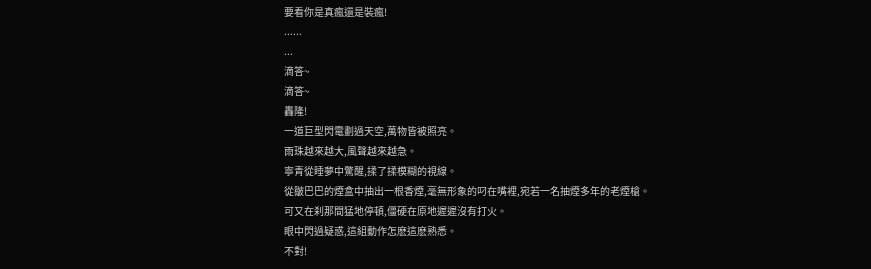要看你是真瘋還是裝瘋!
......
...
滴答~
滴答~
轟隆!
一道巨型閃電劃過天空,萬物皆被照亮。
雨珠越來越大,風聲越來越急。
寧青從睡夢中驚醒,揉了揉模糊的視線。
從皺巴巴的煙盒中抽出一根香煙,毫無形象的叼在嘴裡,宛若一名抽煙多年的老煙槍。
可又在刹那間猛地停頓,僵硬在原地遲遲沒有打火。
眼中閃過疑惑,這組動作怎麽這麽熟悉。
不對!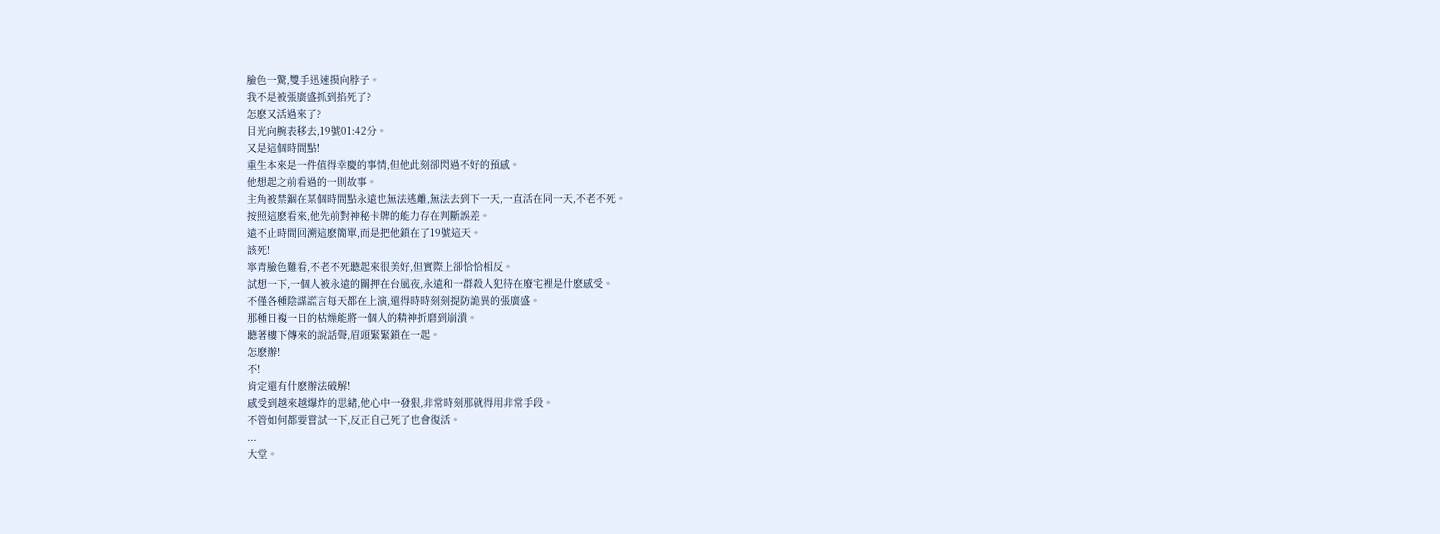臉色一驚,雙手迅速摸向脖子。
我不是被張廣盛抓到掐死了?
怎麽又活過來了?
目光向腕表移去,19號01:42分。
又是這個時間點!
重生本來是一件值得幸慶的事情,但他此刻卻閃過不好的預感。
他想起之前看過的一則故事。
主角被禁錮在某個時間點永遠也無法逃離,無法去到下一天,一直活在同一天,不老不死。
按照這麽看來,他先前對神秘卡牌的能力存在判斷誤差。
遠不止時間回溯這麽簡單,而是把他鎖在了19號這天。
該死!
寧青臉色難看,不老不死聽起來很美好,但實際上卻恰恰相反。
試想一下,一個人被永遠的關押在台風夜,永遠和一群殺人犯待在廢宅裡是什麽感受。
不僅各種陰謀謊言每天都在上演,還得時時刻刻提防詭異的張廣盛。
那種日複一日的枯燥能將一個人的精神折磨到崩潰。
聽著樓下傳來的說話聲,眉頭緊緊鎖在一起。
怎麽辦!
不!
肯定還有什麽辦法破解!
感受到越來越爆炸的思緒,他心中一發狠,非常時刻那就得用非常手段。
不管如何都要嘗試一下,反正自己死了也會復活。
...
大堂。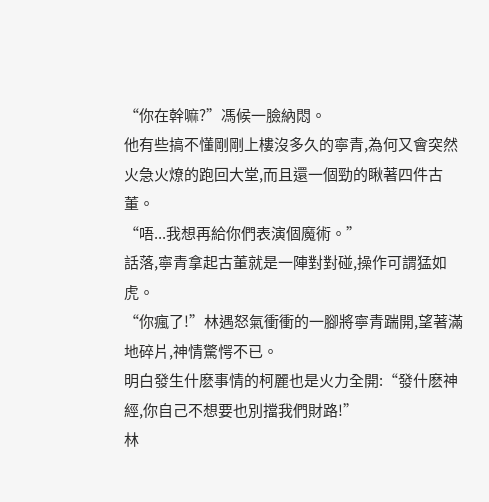“你在幹嘛?”馮候一臉納悶。
他有些搞不懂剛剛上樓沒多久的寧青,為何又會突然火急火燎的跑回大堂,而且還一個勁的瞅著四件古董。
“唔...我想再給你們表演個魔術。”
話落,寧青拿起古董就是一陣對對碰,操作可謂猛如虎。
“你瘋了!”林遇怒氣衝衝的一腳將寧青踹開,望著滿地碎片,神情驚愕不已。
明白發生什麽事情的柯麗也是火力全開:“發什麽神經,你自己不想要也別擋我們財路!”
林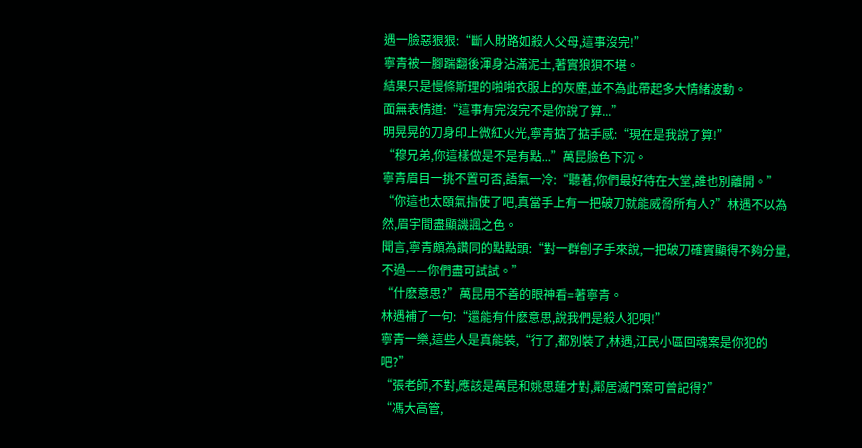遇一臉惡狠狠:“斷人財路如殺人父母,這事沒完!”
寧青被一腳踹翻後渾身沾滿泥土,著實狼狽不堪。
結果只是慢條斯理的啪啪衣服上的灰塵,並不為此帶起多大情緒波動。
面無表情道:“這事有完沒完不是你說了算...”
明晃晃的刀身印上微紅火光,寧青掂了掂手感:“現在是我說了算!”
“穆兄弟,你這樣做是不是有點...”萬昆臉色下沉。
寧青眉目一挑不置可否,語氣一冷:“聽著,你們最好待在大堂,誰也別離開。”
“你這也太頤氣指使了吧,真當手上有一把破刀就能威脅所有人?”林遇不以為然,眉宇間盡顯譏諷之色。
聞言,寧青頗為讚同的點點頭:“對一群劊子手來說,一把破刀確實顯得不夠分量,不過——你們盡可試試。”
“什麽意思?”萬昆用不善的眼神看=著寧青。
林遇補了一句:“還能有什麽意思,說我們是殺人犯唄!”
寧青一樂,這些人是真能裝,“行了,都別裝了,林遇,江民小區回魂案是你犯的吧?”
“張老師,不對,應該是萬昆和姚思蓮才對,鄰居滅門案可曾記得?”
“馮大高管,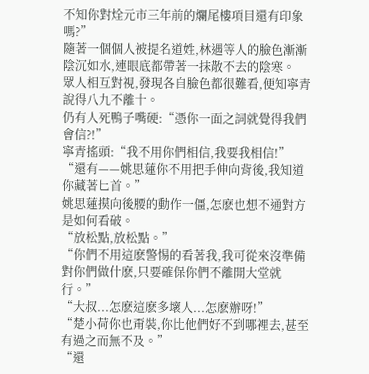不知你對烇元市三年前的爛尾樓項目還有印象嗎?”
隨著一個個人被提名道姓,林遇等人的臉色漸漸陰沉如水,連眼底都帶著一抹散不去的陰寒。
眾人相互對視,發現各自臉色都很難看,便知寧青說得八九不離十。
仍有人死鴨子嘴硬:“憑你一面之詞就覺得我們會信?!”
寧青搖頭:“我不用你們相信,我要我相信!”
“還有——姚思蓮你不用把手伸向背後,我知道你藏著匕首。”
姚思蓮摸向後腰的動作一僵,怎麽也想不通對方是如何看破。
“放松點,放松點。”
“你們不用這麽警惕的看著我,我可從來沒準備對你們做什麽,只要確保你們不離開大堂就行。”
“大叔...怎麽這麽多壞人...怎麽辦呀!”
“楚小荷你也甭裝,你比他們好不到哪裡去,甚至有過之而無不及。”
“還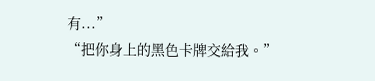有...”
“把你身上的黑色卡牌交給我。”